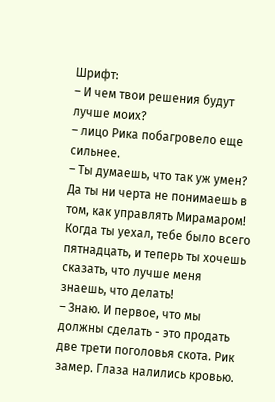Шрифт:
– И чем твои решения будут лучше моих?
– лицо Рика побагровело еще сильнее.
– Ты думаешь, что так уж умен? Да ты ни черта не понимаешь в том, как управлять Мирамаром! Когда ты уехал, тебе было всего пятнадцать, и теперь ты хочешь сказать, что лучше меня знаешь, что делать!
– Знаю. И первое, что мы должны сделать - это продать две трети поголовья скота. Рик замер. Глаза налились кровью.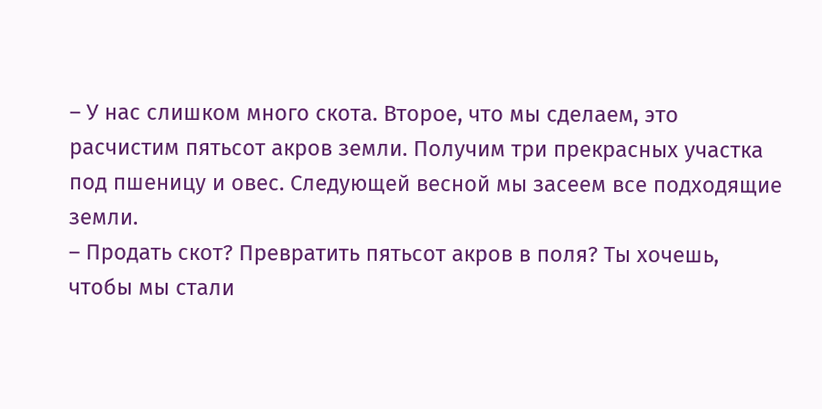– У нас слишком много скота. Второе, что мы сделаем, это расчистим пятьсот акров земли. Получим три прекрасных участка под пшеницу и овес. Следующей весной мы засеем все подходящие земли.
– Продать скот? Превратить пятьсот акров в поля? Ты хочешь, чтобы мы стали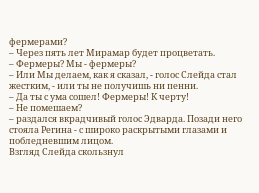фермерами?
– Через пять лет Мирамар будет процветать.
– Фермеры? Мы - фермеры?
– Или Мы делаем, как я сказал, - голос Слейда стал жестким, - или ты не получишь ни пенни.
– Да ты с ума сошел! Фермеры! К черту!
– Не помешаем?
– раздался вкрадчивый голос Эдварда. Позади него стояла Регина - с широко раскрытыми глазами и побледневшим лицом.
Взгляд Слейда скользнул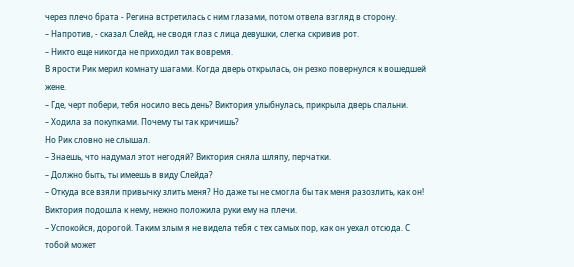через плечо брата - Регина встретилась с ним глазами, потом отвела взгляд в сторону.
– Напротив, - сказал Слейд, не сводя глаз с лица девушки, слегка скривив рот.
– Никто еще никогда не приходил так вовремя.
В ярости Рик мерил комнату шагами. Когда дверь открылась, он резко повернулся к вошедшей жене.
– Где, черт побери, тебя носило весь день? Виктория улыбнулась, прикрыла дверь спальни.
– Ходила за покупками. Почему ты так кричишь?
Но Рик словно не слышал.
– Знаешь, что надумал этот негодяй? Виктория сняла шляпу, перчатки.
– Должно быть, ты имеешь в виду Слейда?
– Откуда все взяли привычку злить меня? Но даже ты не смогла бы так меня разозлить, как он!
Виктория подошла к нему, нежно положила руки ему на плечи.
– Успокойся, дорогой. Таким злым я не видела тебя с тех самых пор, как он уехал отсюда. С тобой может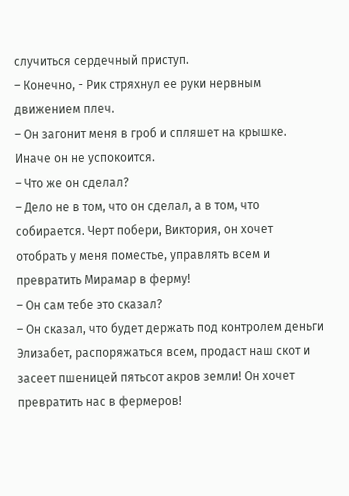случиться сердечный приступ.
– Конечно, - Рик стряхнул ее руки нервным движением плеч.
– Он загонит меня в гроб и спляшет на крышке. Иначе он не успокоится.
– Что же он сделал?
– Дело не в том, что он сделал, а в том, что собирается. Черт побери, Виктория, он хочет отобрать у меня поместье, управлять всем и превратить Мирамар в ферму!
– Он сам тебе это сказал?
– Он сказал, что будет держать под контролем деньги Элизабет, распоряжаться всем, продаст наш скот и засеет пшеницей пятьсот акров земли! Он хочет превратить нас в фермеров!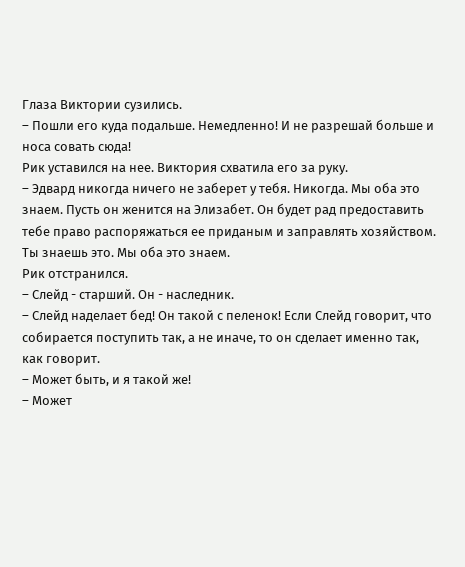Глаза Виктории сузились.
– Пошли его куда подальше. Немедленно! И не разрешай больше и носа совать сюда!
Рик уставился на нее. Виктория схватила его за руку.
– Эдвард никогда ничего не заберет у тебя. Никогда. Мы оба это знаем. Пусть он женится на Элизабет. Он будет рад предоставить тебе право распоряжаться ее приданым и заправлять хозяйством. Ты знаешь это. Мы оба это знаем.
Рик отстранился.
– Слейд - старший. Он - наследник.
– Слейд наделает бед! Он такой с пеленок! Если Слейд говорит, что собирается поступить так, а не иначе, то он сделает именно так, как говорит.
– Может быть, и я такой же!
– Может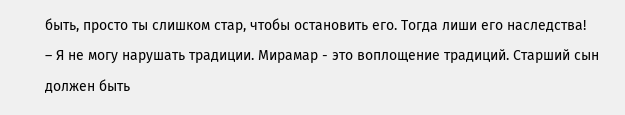быть, просто ты слишком стар, чтобы остановить его. Тогда лиши его наследства!
– Я не могу нарушать традиции. Мирамар - это воплощение традиций. Старший сын должен быть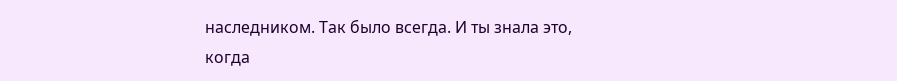наследником. Так было всегда. И ты знала это, когда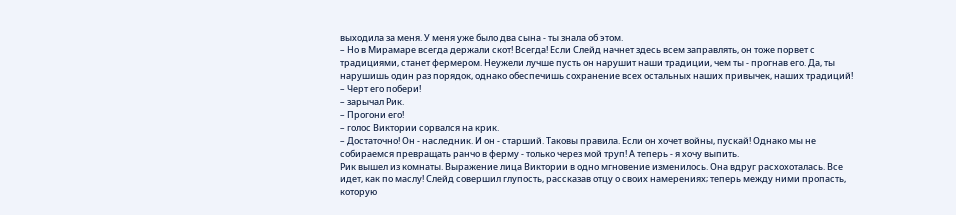выходила за меня. У меня уже было два сына - ты знала об этом.
– Но в Мирамаре всегда держали скот! Всегда! Если Слейд начнет здесь всем заправлять, он тоже порвет с традициями, станет фермером. Неужели лучше пусть он нарушит наши традиции, чем ты - прогнав его. Да, ты нарушишь один раз порядок, однако обеспечишь сохранение всех остальных наших привычек, наших традиций!
– Черт его побери!
– зарычал Рик.
– Прогони его!
– голос Виктории сорвался на крик.
– Достаточно! Он - наследник. И он - старший. Таковы правила. Если он хочет войны, пускай! Однако мы не собираемся превращать ранчо в ферму - только через мой труп! А теперь - я хочу выпить.
Рик вышел из комнаты. Выражение лица Виктории в одно мгновение изменилось. Она вдруг расхохоталась. Все идет, как по маслу! Слейд совершил глупость, рассказав отцу о своих намерениях; теперь между ними пропасть, которую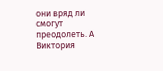они вряд ли смогут преодолеть. А Виктория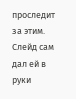проследит за этим. Слейд сам дал ей в руки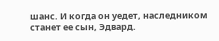шанс. И когда он уедет, наследником станет ее сын, Эдвард.